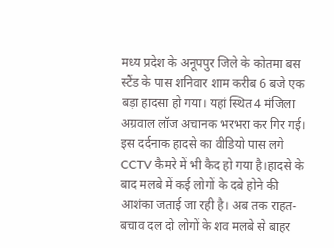मध्य प्रदेश के अनूपपुर जिले के कोतमा बस स्टैंड के पास शनिवार शाम करीब 6 बजे एक बड़ा हादसा हो गया। यहां स्थित 4 मंजिला अग्रवाल लॉज अचानक भरभरा कर गिर गई। इस दर्दनाक हादसे का वीडियो पास लगे CCTV कैमरे में भी कैद हो गया है।हादसे के बाद मलबे में कई लोगों के दबे होने की आशंका जताई जा रही है। अब तक राहत-बचाव दल दो लोगों के शव मलबे से बाहर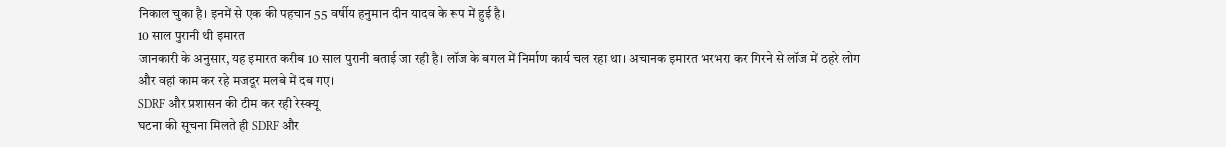निकाल चुका है। इनमें से एक की पहचान 55 वर्षीय हनुमान दीन यादव के रूप में हुई है।
10 साल पुरानी थी इमारत
जानकारी के अनुसार, यह इमारत करीब 10 साल पुरानी बताई जा रही है। लॉज के बगल में निर्माण कार्य चल रहा था। अचानक इमारत भरभरा कर गिरने से लॉज में ठहरे लोग और वहां काम कर रहे मजदूर मलबे में दब गए।
SDRF और प्रशासन की टीम कर रही रेस्क्यू
घटना की सूचना मिलते ही SDRF और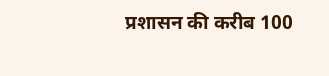प्रशासन की करीब 100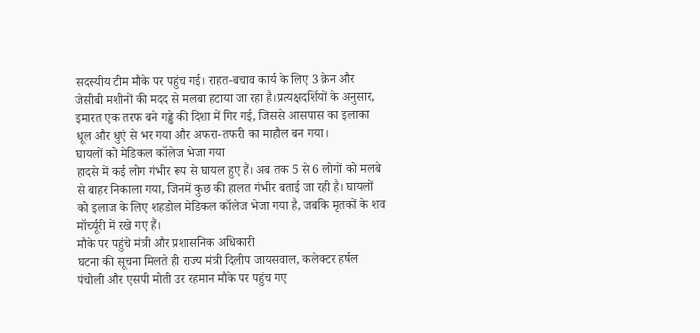सदस्यीय टीम मौके पर पहुंच गई। राहत-बचाव कार्य के लिए 3 क्रेन और जेसीबी मशीनों की मदद से मलबा हटाया जा रहा है।प्रत्यक्षदर्शियों के अनुसार, इमारत एक तरफ बने गड्ढे की दिशा में गिर गई, जिससे आसपास का इलाका धूल और धुएं से भर गया और अफरा-तफरी का माहौल बन गया।
घायलों को मेडिकल कॉलेज भेजा गया
हादसे में कई लोग गंभीर रूप से घायल हुए हैं। अब तक 5 से 6 लोगों को मलबे से बाहर निकाला गया, जिनमें कुछ की हालत गंभीर बताई जा रही है। घायलों को इलाज के लिए शहडोल मेडिकल कॉलेज भेजा गया है, जबकि मृतकों के शव मॉर्च्यूरी में रखे गए हैं।
मौके पर पहुंचे मंत्री और प्रशासनिक अधिकारी
घटना की सूचना मिलते ही राज्य मंत्री दिलीप जायसवाल, कलेक्टर हर्षल पंचोली और एसपी मोती उर रहमान मौके पर पहुंच गए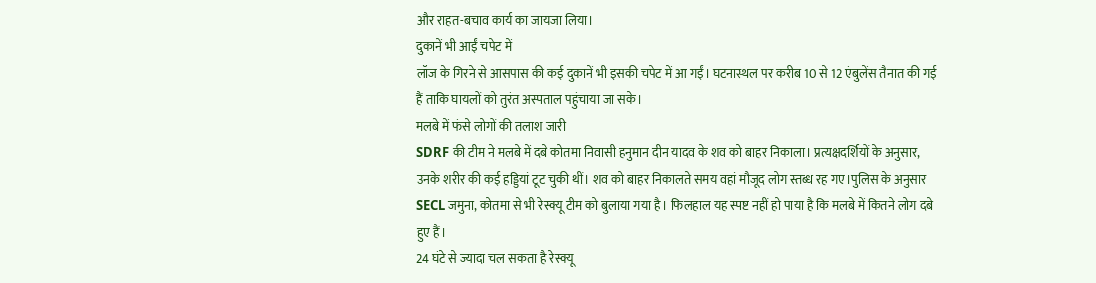और राहत-बचाव कार्य का जायजा लिया।
दुकानें भी आईं चपेट में
लॉज के गिरने से आसपास की कई दुकानें भी इसकी चपेट में आ गईं। घटनास्थल पर करीब 10 से 12 एंबुलेंस तैनात की गई हैं ताकि घायलों को तुरंत अस्पताल पहुंचाया जा सके।
मलबे में फंसे लोगों की तलाश जारी
SDRF की टीम ने मलबे में दबे कोतमा निवासी हनुमान दीन यादव के शव को बाहर निकाला। प्रत्यक्षदर्शियों के अनुसार, उनके शरीर की कई हड्डियां टूट चुकी थीं। शव को बाहर निकालते समय वहां मौजूद लोग स्तब्ध रह गए।पुलिस के अनुसार SECL जमुना, कोतमा से भी रेस्क्यू टीम को बुलाया गया है। फिलहाल यह स्पष्ट नहीं हो पाया है कि मलबे में कितने लोग दबे हुए हैं।
24 घंटे से ज्यादा चल सकता है रेस्क्यू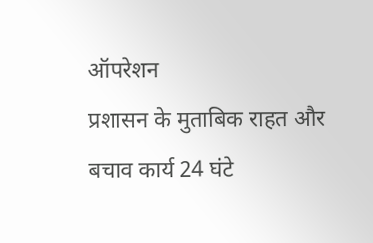ऑपरेशन
प्रशासन के मुताबिक राहत और बचाव कार्य 24 घंटे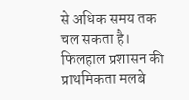से अधिक समय तक चल सकता है। फिलहाल प्रशासन की प्राथमिकता मलबे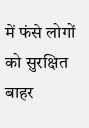में फंसे लोगों को सुरक्षित बाहर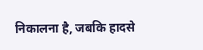निकालना है, जबकि हादसे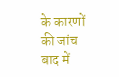के कारणों की जांच बाद में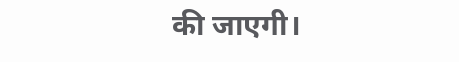की जाएगी।